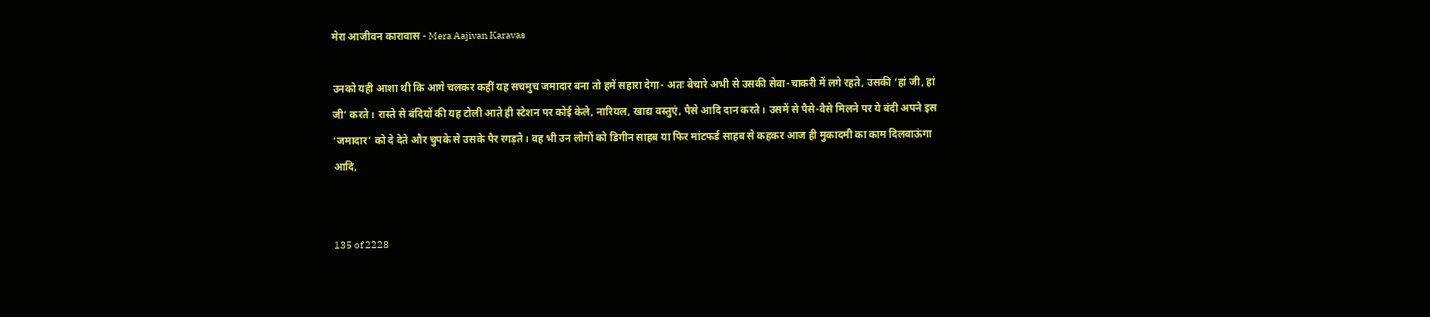मेरा आजीवन कारावास - Mera Aajivan Karavas

उनको यही आशा थी कि आगे चलकर कहीं यह सचमुच जमादार बना तो हमें सहारा देगा- अतः बेचारे अभी से उसकी सेवा-चाकरी में लगे रहते, उसकी ‘हां जी, हां जी’ करते। रास्ते से बंदियों की यह टोली आते ही स्टेशन पर कोई केले, नारियल, खाद्य वस्तुएं, पैसे आदि दान करते। उसमें से पैसे-वैसे मिलने पर ये बंदी अपने इस ‘जमादार’ को दे देते और चुपके से उसके पैर रगड़ते। वह भी उन लोगों को डिगीन साहब या फिर मांटफर्ड साहब से कहकर आज ही मुकादमी का काम दिलवाऊंगा आदि,


135 of 2228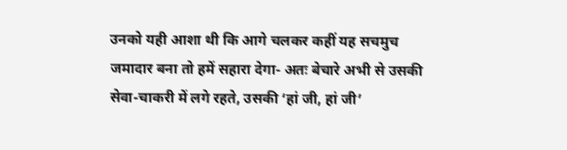उनको यही आशा थी कि आगे चलकर कहीं यह सचमुच जमादार बना तो हमें सहारा देगा- अतः बेचारे अभी से उसकी सेवा-चाकरी में लगे रहते, उसकी ‘हां जी, हां जी’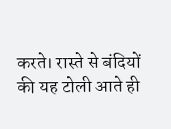करते। रास्ते से बंदियों की यह टोली आते ही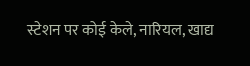स्टेशन पर कोई केले, नारियल, खाद्य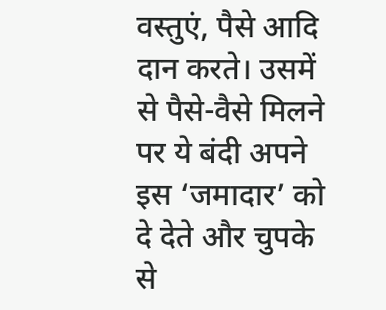वस्तुएं, पैसे आदि दान करते। उसमें से पैसे-वैसे मिलने पर ये बंदी अपने इस ‘जमादार’ को दे देते और चुपके से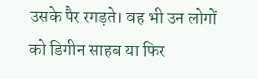उसके पैर रगड़ते। वह भी उन लोगों को डिगीन साहब या फिर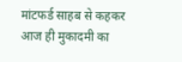मांटफर्ड साहब से कहकर आज ही मुकादमी का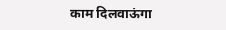काम दिलवाऊंगा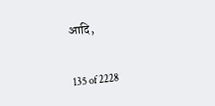आदि,


135 of 2228